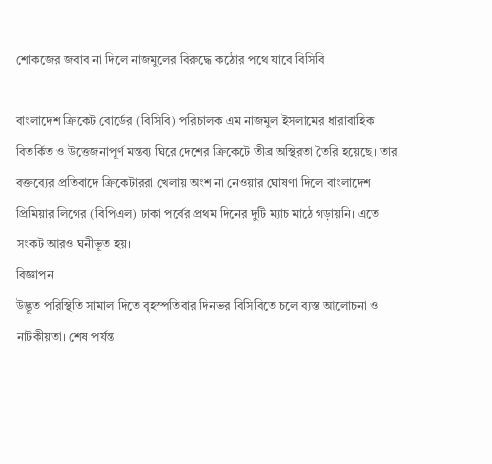শোকজের জবাব না দিলে নাজমুলের বিরুদ্ধে কঠোর পথে যাবে বিসিবি

বাংলাদেশ ক্রিকেট বোর্ডের (বিসিবি) পরিচালক এম নাজমুল ইসলামের ধারাবাহিক বিতর্কিত ও উত্তেজনাপূর্ণ মন্তব্য ঘিরে দেশের ক্রিকেটে তীব্র অস্থিরতা তৈরি হয়েছে। তার বক্তব্যের প্রতিবাদে ক্রিকেটাররা খেলায় অংশ না নেওয়ার ঘোষণা দিলে বাংলাদেশ প্রিমিয়ার লিগের (বিপিএল) ঢাকা পর্বের প্রথম দিনের দুটি ম্যাচ মাঠে গড়ায়নি। এতে সংকট আরও ঘনীভূত হয়।
বিজ্ঞাপন
উদ্ভূত পরিস্থিতি সামাল দিতে বৃহস্পতিবার দিনভর বিসিবিতে চলে ব্যস্ত আলোচনা ও নাটকীয়তা। শেষ পর্যন্ত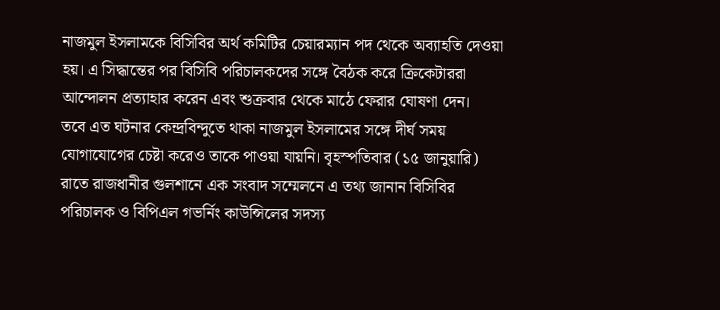নাজমুল ইসলামকে বিসিবির অর্থ কমিটির চেয়ারম্যান পদ থেকে অব্যাহতি দেওয়া হয়। এ সিদ্ধান্তের পর বিসিবি পরিচালকদের সঙ্গে বৈঠক করে ক্রিকেটাররা আন্দোলন প্রত্যাহার করেন এবং শুক্রবার থেকে মাঠে ফেরার ঘোষণা দেন।
তবে এত ঘটনার কেন্দ্রবিন্দুতে থাকা নাজমুল ইসলামের সঙ্গে দীর্ঘ সময় যোগাযোগের চেষ্টা করেও তাকে পাওয়া যায়নি। বৃহস্পতিবার (১৫ জানুয়ারি) রাতে রাজধানীর গুলশানে এক সংবাদ সম্মেলনে এ তথ্য জানান বিসিবির পরিচালক ও বিপিএল গভর্নিং কাউন্সিলের সদস্য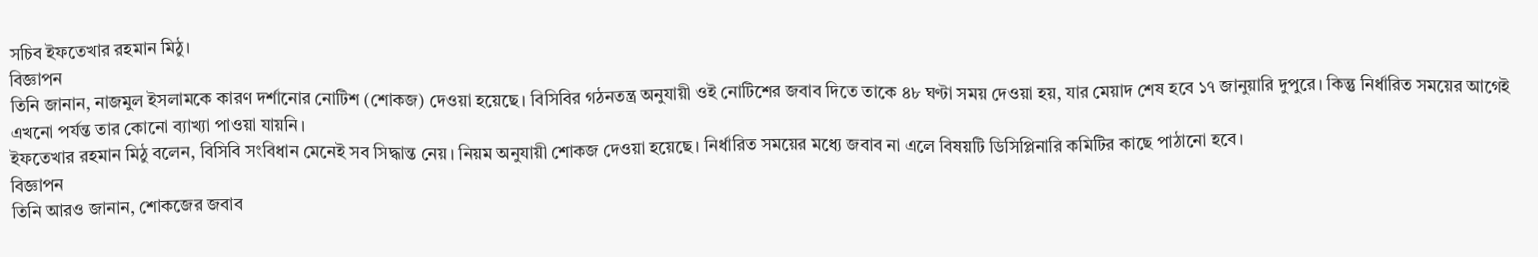সচিব ইফতেখার রহমান মিঠু।
বিজ্ঞাপন
তিনি জানান, নাজমুল ইসলামকে কারণ দর্শানোর নোটিশ (শোকজ) দেওয়া হয়েছে। বিসিবির গঠনতন্ত্র অনুযায়ী ওই নোটিশের জবাব দিতে তাকে ৪৮ ঘণ্টা সময় দেওয়া হয়, যার মেয়াদ শেষ হবে ১৭ জানুয়ারি দুপুরে। কিন্তু নির্ধারিত সময়ের আগেই এখনো পর্যন্ত তার কোনো ব্যাখ্যা পাওয়া যায়নি।
ইফতেখার রহমান মিঠু বলেন, বিসিবি সংবিধান মেনেই সব সিদ্ধান্ত নেয়। নিয়ম অনুযায়ী শোকজ দেওয়া হয়েছে। নির্ধারিত সময়ের মধ্যে জবাব না এলে বিষয়টি ডিসিপ্লিনারি কমিটির কাছে পাঠানো হবে।
বিজ্ঞাপন
তিনি আরও জানান, শোকজের জবাব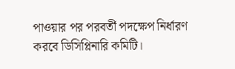পাওয়ার পর পরবর্তী পদক্ষেপ নির্ধারণ করবে ডিসিপ্লিনারি কমিটি।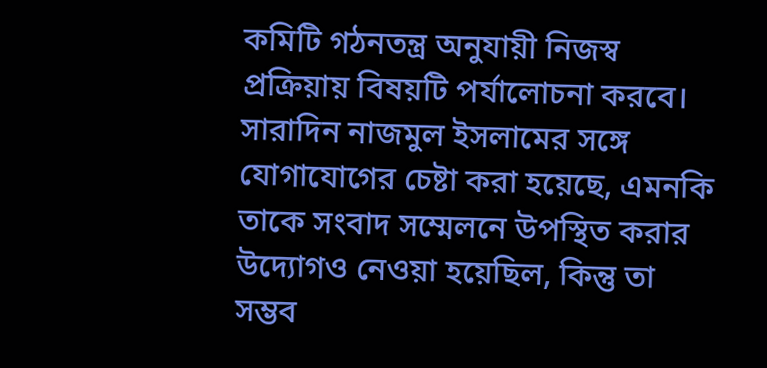কমিটি গঠনতন্ত্র অনুযায়ী নিজস্ব প্রক্রিয়ায় বিষয়টি পর্যালোচনা করবে। সারাদিন নাজমুল ইসলামের সঙ্গে যোগাযোগের চেষ্টা করা হয়েছে, এমনকি তাকে সংবাদ সম্মেলনে উপস্থিত করার উদ্যোগও নেওয়া হয়েছিল, কিন্তু তা সম্ভব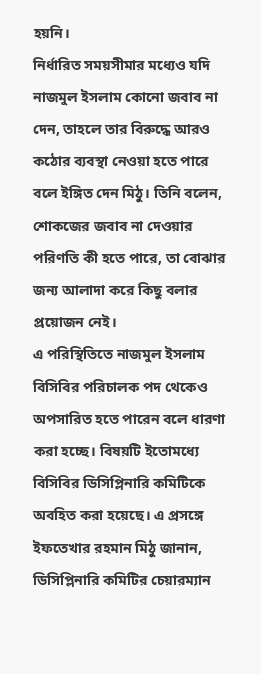হয়নি।
নির্ধারিত সময়সীমার মধ্যেও যদি নাজমুল ইসলাম কোনো জবাব না দেন, তাহলে তার বিরুদ্ধে আরও কঠোর ব্যবস্থা নেওয়া হতে পারে বলে ইঙ্গিত দেন মিঠু। তিনি বলেন, শোকজের জবাব না দেওয়ার পরিণতি কী হতে পারে, তা বোঝার জন্য আলাদা করে কিছু বলার প্রয়োজন নেই।
এ পরিস্থিতিতে নাজমুল ইসলাম বিসিবির পরিচালক পদ থেকেও অপসারিত হতে পারেন বলে ধারণা করা হচ্ছে। বিষয়টি ইতোমধ্যে বিসিবির ডিসিপ্লিনারি কমিটিকে অবহিত করা হয়েছে। এ প্রসঙ্গে ইফতেখার রহমান মিঠু জানান, ডিসিপ্লিনারি কমিটির চেয়ারম্যান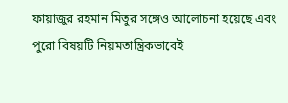ফায়াজুর রহমান মিতুর সঙ্গেও আলোচনা হয়েছে এবং পুরো বিষয়টি নিয়মতান্ত্রিকভাবেই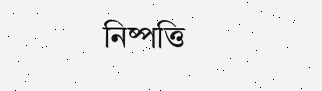নিষ্পত্তি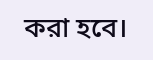করা হবে।